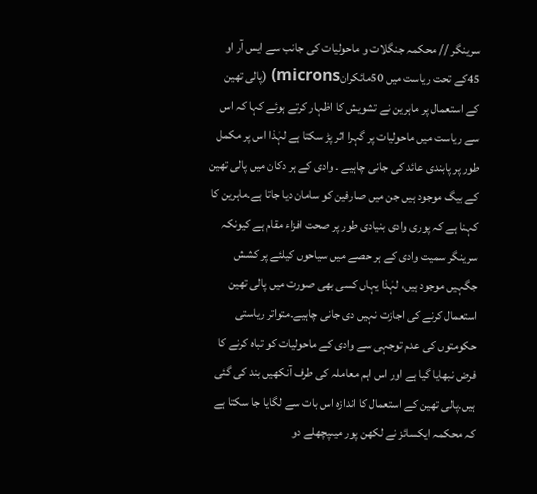سرینگر // محکمہ جنگلات و ماحولیات کی جانب سے ایس آر او 45کے تحت ریاست میں 50مائکرانmicrons) (پالی تھین کے استعمال پر ماہرین نے تشویش کا اظہار کرتے ہوئے کہا کہ اس سے ریاست میں ماحولیات پر گہرا اثر پڑ سکتا ہے لہٰذا اس پر مکمل طور پر پابندی عائد کی جانی چاہیے ۔ وادی کے ہر دکان میں پالی تھین کے بیگ موجود ہیں جن میں صارفین کو سامان دیا جاتا ہے۔ماہرین کا کہنا ہے کہ پوری وادی بنیادی طور پر صحت افزاء مقام ہے کیونکہ سرینگر سمیت وادی کے ہر حصے میں سیاحوں کیلئے پر کشش جگہیں موجود ہیں، لہٰذا یہاں کسی بھی صورت میں پالی تھین استعمال کرنے کی اجازت نہیں دی جانی چاہیے۔متواتر ریاستی حکومتوں کی عدم توجہی سے وادی کے ماحولیات کو تباہ کرنے کا فرض نبھایا گیا ہے اور اس اہم معاملہ کی طرف آنکھیں بند کی گئی ہیں۔پالی تھین کے استعمال کا اندازہ اس بات سے لگایا جا سکتا ہے کہ محکمہ ایکسائز نے لکھن پور میںپچھلے دو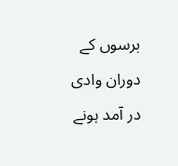برسوں کے دوران وادی در آمد ہونے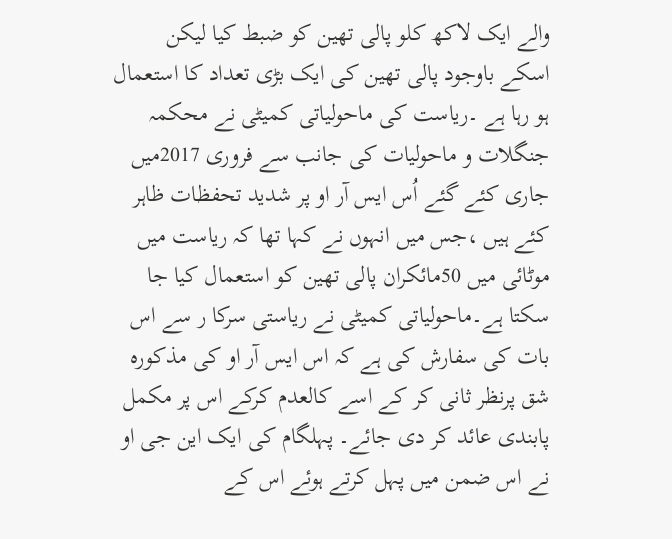والے ایک لاکھ کلو پالی تھین کو ضبط کیا لیکن اسکے باوجود پالی تھین کی ایک بڑی تعداد کا استعمال ہو رہا ہے ۔ریاست کی ماحولیاتی کمیٹی نے محکمہ جنگلات و ماحولیات کی جانب سے فروری 2017میں جاری کئے گئے اُس ایس آر او پر شدید تحفظات ظاہر کئے ہیں ،جس میں انہوں نے کہا تھا کہ ریاست میں موٹائی میں 50مائکران پالی تھین کو استعمال کیا جا سکتا ہے۔ماحولیاتی کمیٹی نے ریاستی سرکا ر سے اس بات کی سفارش کی ہے کہ اس ایس آر او کی مذکورہ شق پرنظر ثانی کر کے اسے کالعدم کرکے اس پر مکمل پابندی عائد کر دی جائے۔ پہلگام کی ایک این جی او نے اس ضمن میں پہل کرتے ہوئے اس کے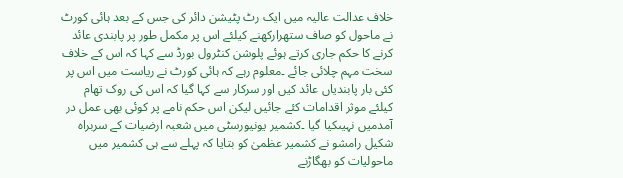خلاف عدالت عالیہ میں ایک رٹ پٹیشن دائر کی جس کے بعد ہائی کورٹ نے ماحول کو صاف ستھرارکھنے کیلئے اس پر مکمل طور پر پابندی عائد کرنے کا حکم جاری کرتے ہوئے پلوشن کنٹرول بورڈ سے کہا کہ اس کے خلاف سخت مہم چلائی جائے ۔معلوم رہے کہ ہائی کورٹ نے ریاست میں اس پر کئی بار پابندیاں عائد کیں اور سرکار سے کہا گیا کہ اس کی روک تھام کیلئے موثر اقدامات کئے جائیں لیکن اس حکم نامے پر کوئی بھی عمل در آمدمیں نہیںکیا گیا ۔کشمیر یونیورسٹی میں شعبہ ارضیات کے سربراہ شکیل رامشو نے کشمیر عظمیٰ کو بتایا کہ پہلے سے ہی کشمیر میں ماحولیات کو بھگاڑنے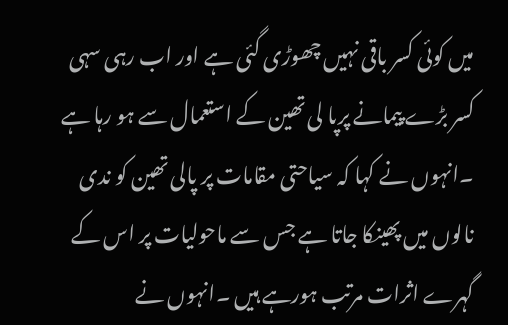میں کوئی کسر باقی نہیں چھوڑی گئی ہے اور اب رہی سہی کسر بڑے پیمانے پرپا لی تھین کے استعمال سے ہو رہا ہے ۔انہوں نے کہا کہ سیاحتی مقامات پر پالی تھین کو ندی نالوں میں پھینکا جاتا ہے جس سے ماحولیات پر اس کے گہرے اثرات مرتب ہورہے ہیں ۔انہوں نے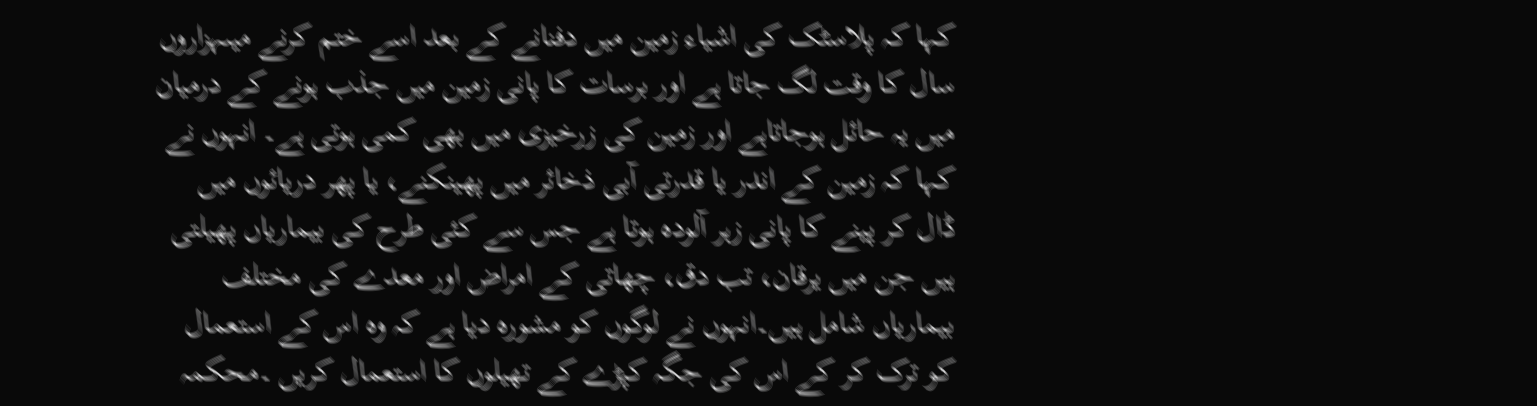کہا کہ پلاسٹک کی اشیاء زمین میں دفنانے کے بعد اسے ختم کرنے میںہزاروں سال کا وقت لگ جاتا ہے اور برسات کا پانی زمین میں جذب ہونے کے درمیان میں یہ حائل ہوجاتاہے اور زمین کی زرخیزی میں بھی کمی ہوتی ہے۔ انہوں نے کہا کہ زمین کے اندر یا قدرتی آبی ذخائر میں پھینکنے، یا پھر دریائوں میں ڈال کر پینے کا پانی زہر آلودہ ہوتا ہے جس سے کئی طرح کی بیماریاں پھیلتی ہیں جن میں یرقان، تب دق، چھاتی کے امراض اور معدے کی مختلف بیماریاں شامل ہیں۔انہوں نے لوگوں کو مشورہ دیا ہے کہ وہ اس کے استعمال کو ترک کر کے اس کی جگہ کپڑے کے تھیلوں کا استعمال کریں ۔محکمہ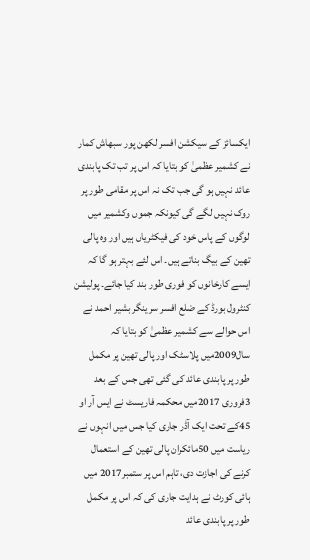ایکسائز کے سیکشن افسر لکھن پور سبھاش کمار نے کشمیر عظمیٰ کو بتایا کہ اس پر تب تک پابندی عائد نہیں ہو گی جب تک نہ اس پر مقامی طور پر روک نہیں لگے گی کیونکہ جموں وکشمیر میں لوگوں کے پاس خود کی فیکٹریاں ہیں اور وہ پالی تھین کے بیگ بناتے ہیں۔ اس لئے بہتر ہو گا کہ ایسے کارخانوں کو فوری طور بند کیا جائے۔ پولیشن کنٹرول بورڈ کے ضلع افسر سرینگر بشیر احمد نے اس حوالے سے کشمیر عظمیٰ کو بتایا کہ سال2009میں پلاسٹک اور پالی تھین پر مکمل طور پر پابندی عائد کی گئی تھی جس کے بعد 3فروری 2017میں محکمہ فاریسٹ نے ایس آر او 45کے تحت ایک آڈر جاری کیا جس میں انہوں نے ریاست میں 50مائکران پالی تھین کے استعمال کرنے کی اجازت دی، تاہم اس پر ستمبر2017 میں ہائی کورٹ نے ہدایت جاری کی کہ اس پر مکمل طور پر پابندی عائد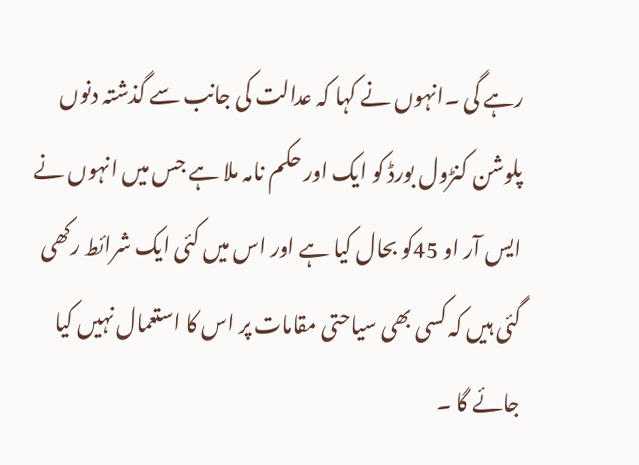رہے گی ۔انہوں نے کہا کہ عدالت کی جانب سے گذشتہ دنوں پلوشن کنڑول بورڈ کو ایک اور حکم نامہ ملا ہے جس میں انہوں نے ایس آر او 45کو بحال کیا ہے اور اس میں کئی ایک شرائط رکھی گئی ہیں کہ کسی بھی سیاحتی مقامات پر اس کا استعمال نہیں کیا جائے گا ۔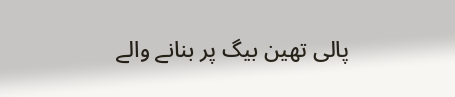پالی تھین بیگ پر بنانے والے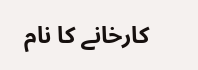کارخانے کا نام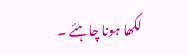لکھا ہونا چاہئے ۔